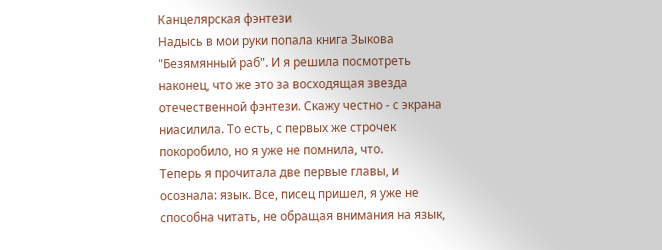Канцелярская фэнтези
Надысь в мои руки попала книга Зыкова "Безямянный раб". И я решила посмотреть наконец, что же это за восходящая звезда отечественной фэнтези. Скажу честно - с экрана ниасилила. То есть, с первых же строчек покоробило, но я уже не помнила, что.
Теперь я прочитала две первые главы, и осознала: язык. Все, писец пришел, я уже не способна читать, не обращая внимания на язык,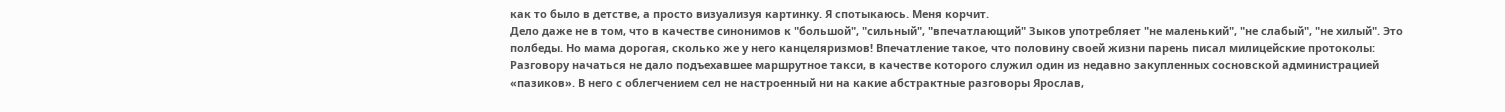как то было в детстве, а просто визуализуя картинку. Я спотыкаюсь. Меня корчит.
Дело даже не в том, что в качестве синонимов к "большой", "сильный", "впечатлающий" Зыков употребляет "не маленький", "не слабый", "не хилый". Это полбеды. Но мама дорогая, сколько же у него канцеляризмов! Впечатление такое, что половину своей жизни парень писал милицейские протоколы:
Разговору начаться не дало подъехавшее маршрутное такси, в качестве которого служил один из недавно закупленных сосновской администрацией «пазиков». В него с облегчением сел не настроенный ни на какие абстрактные разговоры Ярослав,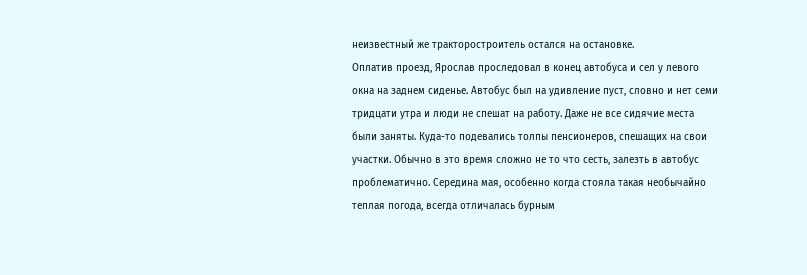неизвестный же тракторостроитель остался на остановке.
Оплатив проезд, Ярослав проследовал в конец автобуса и сел у левого окна на заднем сиденье. Автобус был на удивление пуст, словно и нет семи тридцати утра и люди не спешат на работу. Даже не все сидячие места были заняты. Куда-то подевались толпы пенсионеров, спешащих на свои участки. Обычно в это время сложно не то что сесть, залезть в автобус проблематично. Середина мая, особенно когда стояла такая необычайно теплая погода, всегда отличалась бурным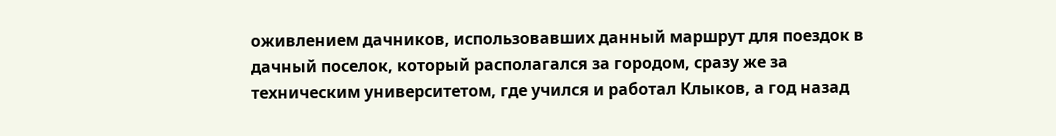оживлением дачников, использовавших данный маршрут для поездок в дачный поселок, который располагался за городом, сразу же за техническим университетом, где учился и работал Клыков, а год назад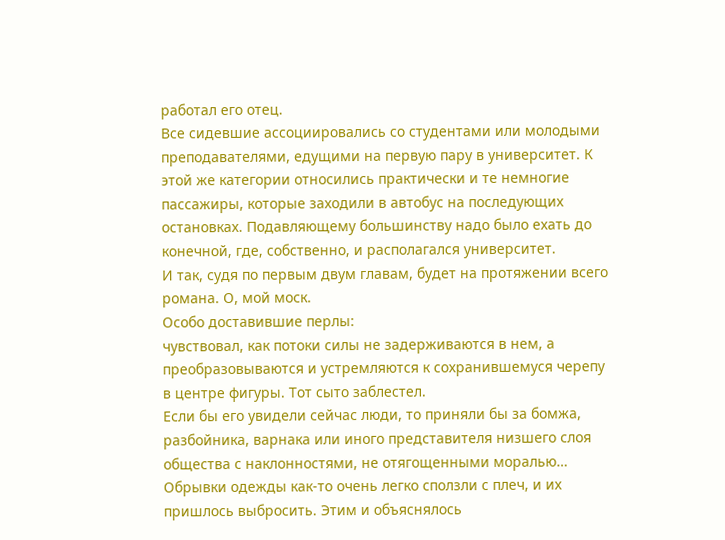работал его отец.
Все сидевшие ассоциировались со студентами или молодыми преподавателями, едущими на первую пару в университет. К этой же категории относились практически и те немногие пассажиры, которые заходили в автобус на последующих остановках. Подавляющему большинству надо было ехать до конечной, где, собственно, и располагался университет.
И так, судя по первым двум главам, будет на протяжении всего романа. О, мой моск.
Особо доставившие перлы:
чувствовал, как потоки силы не задерживаются в нем, а преобразовываются и устремляются к сохранившемуся черепу в центре фигуры. Тот сыто заблестел.
Если бы его увидели сейчас люди, то приняли бы за бомжа, разбойника, варнака или иного представителя низшего слоя общества с наклонностями, не отягощенными моралью…
Обрывки одежды как-то очень легко сползли с плеч, и их пришлось выбросить. Этим и объяснялось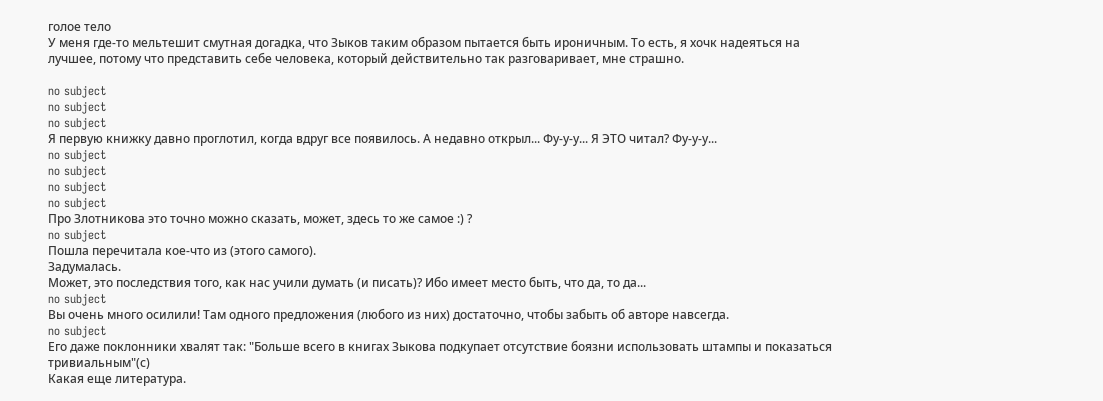голое тело
У меня где-то мельтешит смутная догадка, что Зыков таким образом пытается быть ироничным. То есть, я хочк надеяться на лучшее, потому что представить себе человека, который действительно так разговаривает, мне страшно.

no subject
no subject
no subject
Я первую книжку давно проглотил, когда вдруг все появилось. А недавно открыл... Фу-у-у... Я ЭТО читал? Фу-у-у...
no subject
no subject
no subject
no subject
Про Злотникова это точно можно сказать, может, здесь то же самое :) ?
no subject
Пошла перечитала кое-что из (этого самого).
Задумалась.
Может, это последствия того, как нас учили думать (и писать)? Ибо имеет место быть, что да, то да...
no subject
Вы очень много осилили! Там одного предложения (любого из них) достаточно, чтобы забыть об авторе навсегда.
no subject
Его даже поклонники хвалят так: "Больше всего в книгах Зыкова подкупает отсутствие боязни использовать штампы и показаться тривиальным"(с)
Какая еще литература.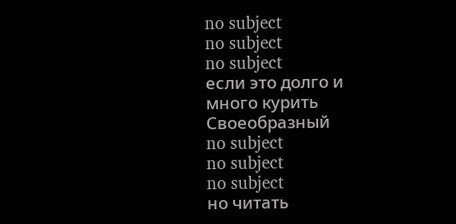no subject
no subject
no subject
если это долго и много курить
Своеобразный
no subject
no subject
no subject
но читать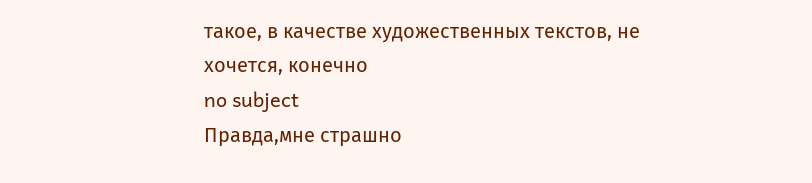такое, в качестве художественных текстов, не хочется, конечно
no subject
Правда,мне страшно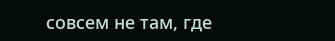совсем не там, где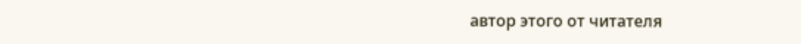автор этого от читателя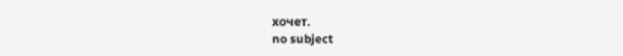хочет.
no subject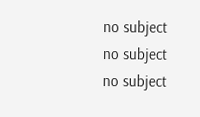no subject
no subject
no subject